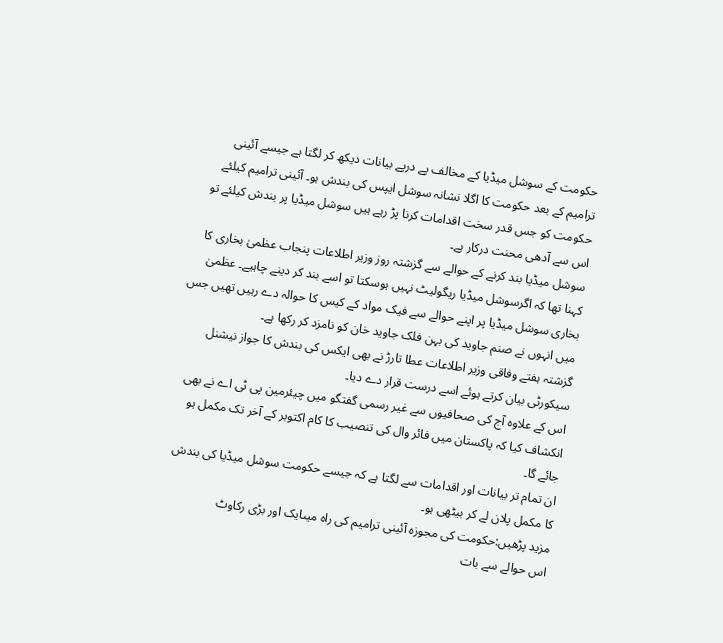حکومت کے سوشل میڈیا کے مخالف پے درپے بیانات دیکھ کر لگتا ہے جیسے آئینی ترامیم کے بعد حکومت کا اگلا نشانہ سوشل ایپس کی بندش ہو۔ آئینی ترامیم کیلئے حکومت کو جس قدر سخت اقدامات کرنا پڑ رہے ہیں سوشل میڈیا پر بندش کیلئے تو اس سے آدھی محنت درکار ہے۔
سوشل میڈیا بند کرنے کے حوالے سے گزشتہ روز وزیر اطلاعات پنجاب عظمیٰ بخاری کا کہنا تھا کہ اگرسوشل میڈیا ریگولیٹ نہیں ہوسکتا تو اسے بند کر دینے چاہیے۔ عظمیٰ بخاری سوشل میڈیا پر اپنے حوالے سے فیک مواد کے کیس کا حوالہ دے رہیں تھیں جس میں انہوں نے صنم جاوید کی بہن فلک جاوید خان کو نامزد کر رکھا ہے۔
گزشتہ ہفتے وفاقی وزیر اطلاعات عطا تارڑ نے بھی ایکس کی بندش کا جواز نیشنل سیکورٹی بیان کرتے ہوئے اسے درست قرار دے دیا۔
اس کے علاوہ آج کی صحافیوں سے غیر رسمی گفتگو میں چیئرمین پی ٹی اے نے بھی انکشاف کیا کہ پاکستان میں فائر وال کی تنصیب کا کام اکتوبر کے آخر تک مکمل ہو جائے گا۔
ان تمام تر بیانات اور اقدامات سے لگتا ہے کہ جیسے حکومت سوشل میڈیا کی بندش کا مکمل پلان لے کر بیٹھی ہو۔
مزید پڑھیں:حکومت کی مجوزہ آئینی ترامیم کی راہ میںایک اور بڑی رکاوٹ
اس حوالے سے بات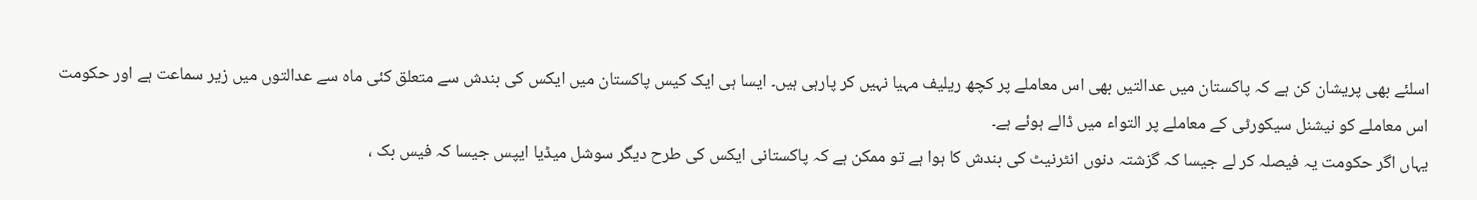اسلئے بھی پریشان کن ہے کہ پاکستان میں عدالتیں بھی اس معاملے پر کچھ ریلیف مہیا نہیں کر پارہی ہیں۔ ایسا ہی ایک کیس پاکستان میں ایکس کی بندش سے متعلق کئی ماہ سے عدالتوں میں زیر سماعت ہے اور حکومت اس معاملے کو نیشنل سیکورٹی کے معاملے پر التواء میں ڈالے ہوئے ہے۔
یہاں اگر حکومت یہ فیصلہ کر لے جیسا کہ گزشتہ دنوں انٹرنیٹ کی بندش کا ہوا ہے تو ممکن ہے کہ پاکستانی ایکس کی طرح دیگر سوشل میڈیا ایپس جیسا کہ فیس بک ،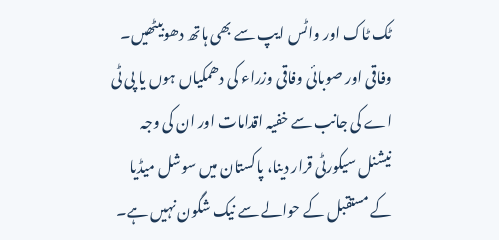ٹک ٹاک اور واٹس ایپ سے بھی ہاتھ دھوبیٹھیں۔
وفاقی اور صوبائی وفاقی وزراء کی دھمکیاں ہوں یا پی ٹی اے کی جانب سے خفیہ اقدامات اور ان کی وجہ نیشنل سیکورٹی قرار دینا، پاکستان میں سوشل میڈیا کے مستقبل کے حوالے سے نیک شگون نہیں ہے۔